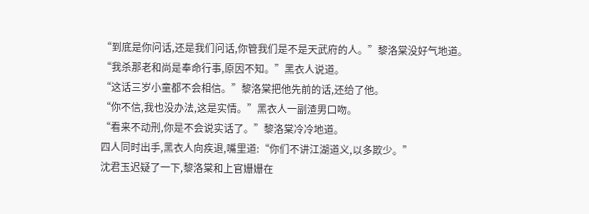“到底是你问话,还是我们问话,你管我们是不是天武府的人。”黎洛棠没好气地道。
“我杀那老和尚是奉命行事,原因不知。”黑衣人说道。
“这话三岁小童都不会相信。”黎洛棠把他先前的话,还给了他。
“你不信,我也没办法,这是实情。”黑衣人一副渣男口吻。
“看来不动刑,你是不会说实话了。”黎洛棠冷冷地道。
四人同时出手,黑衣人向疾退,嘴里道:“你们不讲江湖道义,以多欺少。”
沈君玉迟疑了一下,黎洛棠和上官姗姗在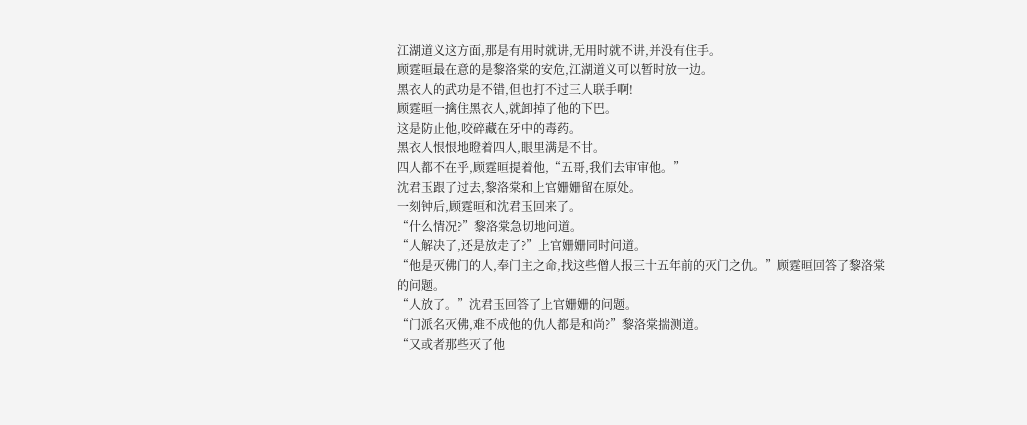江湖道义这方面,那是有用时就讲,无用时就不讲,并没有住手。
顾霆晅最在意的是黎洛棠的安危,江湖道义可以暂时放一边。
黑衣人的武功是不错,但也打不过三人联手啊!
顾霆晅一擒住黑衣人,就卸掉了他的下巴。
这是防止他,咬碎藏在牙中的毒药。
黑衣人恨恨地瞪着四人,眼里满是不甘。
四人都不在乎,顾霆晅提着他,“五哥,我们去审审他。”
沈君玉跟了过去,黎洛棠和上官姗姗留在原处。
一刻钟后,顾霆晅和沈君玉回来了。
“什么情况?”黎洛棠急切地问道。
“人解决了,还是放走了?”上官姗姗同时问道。
“他是灭佛门的人,奉门主之命,找这些僧人报三十五年前的灭门之仇。”顾霆晅回答了黎洛棠的问题。
“人放了。”沈君玉回答了上官姗姗的问题。
“门派名灭佛,难不成他的仇人都是和尚?”黎洛棠揣测道。
“又或者那些灭了他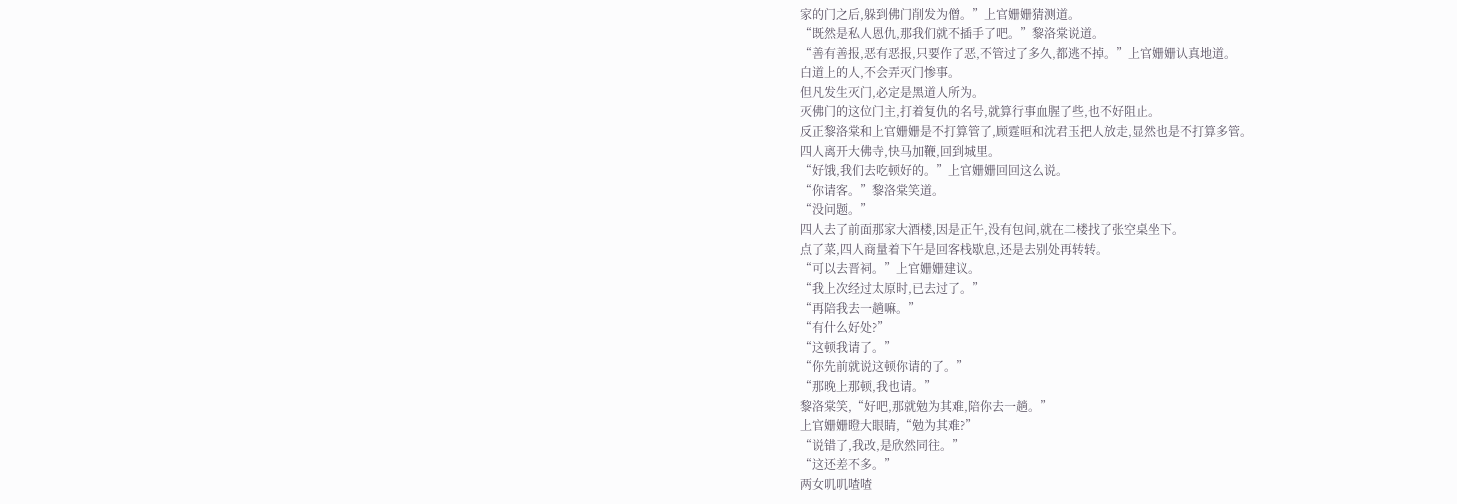家的门之后,躲到佛门削发为僧。”上官姗姗猜测道。
“既然是私人恩仇,那我们就不插手了吧。”黎洛棠说道。
“善有善报,恶有恶报,只要作了恶,不管过了多久,都逃不掉。”上官姗姗认真地道。
白道上的人,不会弄灭门惨事。
但凡发生灭门,必定是黑道人所为。
灭佛门的这位门主,打着复仇的名号,就算行事血腥了些,也不好阻止。
反正黎洛棠和上官姗姗是不打算管了,顾霆晅和沈君玉把人放走,显然也是不打算多管。
四人离开大佛寺,快马加鞭,回到城里。
“好饿,我们去吃顿好的。”上官姗姗回回这么说。
“你请客。”黎洛棠笑道。
“没问题。”
四人去了前面那家大酒楼,因是正午,没有包间,就在二楼找了张空桌坐下。
点了菜,四人商量着下午是回客栈歇息,还是去别处再转转。
“可以去晋祠。”上官姗姗建议。
“我上次经过太原时,已去过了。”
“再陪我去一趟嘛。”
“有什么好处?”
“这顿我请了。”
“你先前就说这顿你请的了。”
“那晚上那顿,我也请。”
黎洛棠笑,“好吧,那就勉为其难,陪你去一趟。”
上官姗姗瞪大眼睛,“勉为其难?”
“说错了,我改,是欣然同往。”
“这还差不多。”
两女叽叽喳喳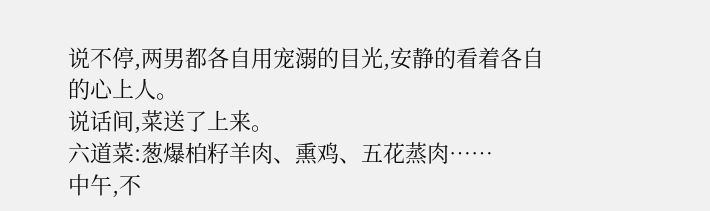说不停,两男都各自用宠溺的目光,安静的看着各自的心上人。
说话间,菜送了上来。
六道菜:葱爆柏籽羊肉、熏鸡、五花蒸肉……
中午,不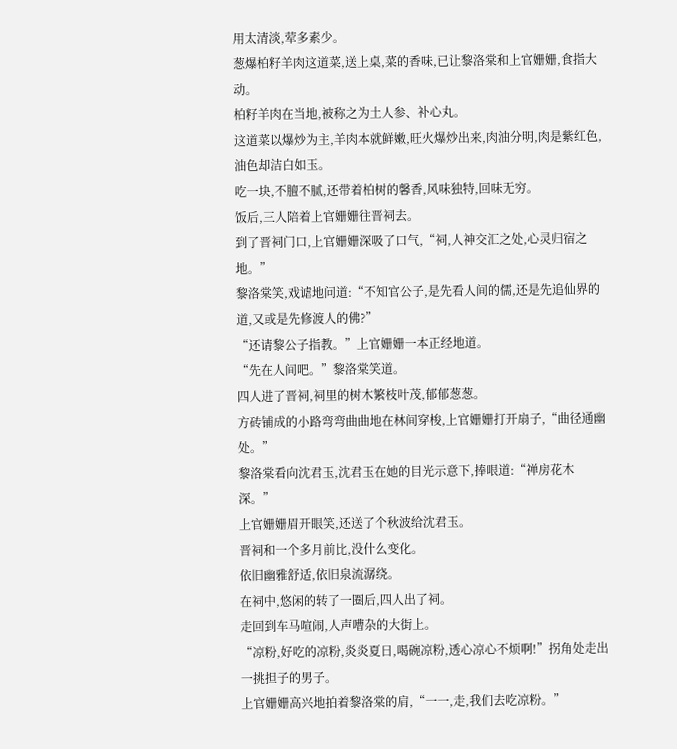用太清淡,荤多素少。
葱爆柏籽羊肉这道菜,送上桌,菜的香味,已让黎洛棠和上官姗姗,食指大动。
柏籽羊肉在当地,被称之为土人参、补心丸。
这道菜以爆炒为主,羊肉本就鲜嫩,旺火爆炒出来,肉油分明,肉是紫红色,油色却洁白如玉。
吃一块,不膻不腻,还带着柏树的馨香,风味独特,回味无穷。
饭后,三人陪着上官姗姗往晋祠去。
到了晋祠门口,上官姗姗深吸了口气,“祠,人神交汇之处,心灵归宿之地。”
黎洛棠笑,戏谑地问道:“不知官公子,是先看人间的儒,还是先追仙界的道,又或是先修渡人的佛?”
“还请黎公子指教。”上官姗姗一本正经地道。
“先在人间吧。”黎洛棠笑道。
四人进了晋祠,祠里的树木繁枝叶茂,郁郁葱葱。
方砖铺成的小路弯弯曲曲地在林间穿梭,上官姗姗打开扇子,“曲径通幽处。”
黎洛棠看向沈君玉,沈君玉在她的目光示意下,捧哏道:“禅房花木深。”
上官姗姗眉开眼笑,还送了个秋波给沈君玉。
晋祠和一个多月前比,没什么变化。
依旧幽雅舒适,依旧泉流潺绕。
在祠中,悠闲的转了一圈后,四人出了祠。
走回到车马喧闹,人声嘈杂的大街上。
“凉粉,好吃的凉粉,炎炎夏日,喝碗凉粉,透心凉心不烦啊!”拐角处走出一挑担子的男子。
上官姗姗高兴地拍着黎洛棠的肩,“一一,走,我们去吃凉粉。”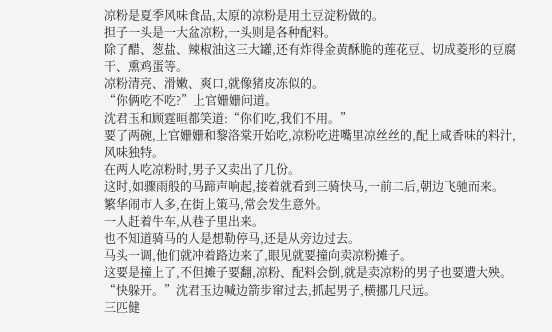凉粉是夏季风味食品,太原的凉粉是用土豆淀粉做的。
担子一头是一大盆凉粉,一头则是各种配料。
除了醋、葱盐、辣椒油这三大罐,还有炸得金黄酥脆的莲花豆、切成菱形的豆腐干、熏鸡蛋等。
凉粉清亮、滑嫩、爽口,就像猪皮冻似的。
“你俩吃不吃?”上官姗姗问道。
沈君玉和顾霆晅都笑道:“你们吃,我们不用。”
要了两碗,上官姗姗和黎洛棠开始吃,凉粉吃进嘴里凉丝丝的,配上咸香味的料汁,风味独特。
在两人吃凉粉时,男子又卖出了几份。
这时,如骤雨般的马蹄声响起,接着就看到三骑快马,一前二后,朝边飞驰而来。
繁华闹市人多,在街上策马,常会发生意外。
一人赶着牛车,从巷子里出来。
也不知道骑马的人是想勒停马,还是从旁边过去。
马头一调,他们就冲着路边来了,眼见就要撞向卖凉粉摊子。
这要是撞上了,不但摊子要翻,凉粉、配料会倒,就是卖凉粉的男子也要遭大殃。
“快躲开。”沈君玉边喊边箭步窜过去,抓起男子,横挪几尺远。
三匹健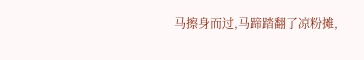马擦身而过,马蹄踏翻了凉粉摊,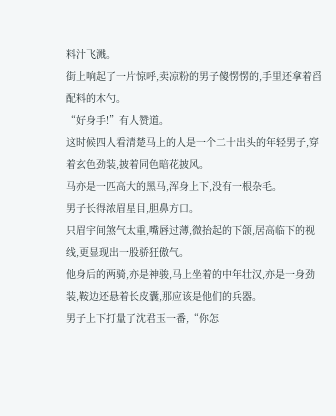料汁飞溅。
街上响起了一片惊呼,卖凉粉的男子傻愣愣的,手里还拿着舀配料的木勺。
“好身手!”有人赞道。
这时候四人看清楚马上的人是一个二十出头的年轻男子,穿着玄色劲装,披着同色暗花披风。
马亦是一匹高大的黑马,浑身上下,没有一根杂毛。
男子长得浓眉星目,胆鼻方口。
只眉宇间煞气太重,嘴唇过薄,微抬起的下颌,居高临下的视线,更显现出一股骄狂傲气。
他身后的两骑,亦是神骏,马上坐着的中年壮汉,亦是一身劲装,鞍边还悬着长皮囊,那应该是他们的兵器。
男子上下打量了沈君玉一番,“你怎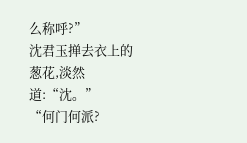么称呼?”
沈君玉掸去衣上的葱花,淡然道:“沈。”
“何门何派?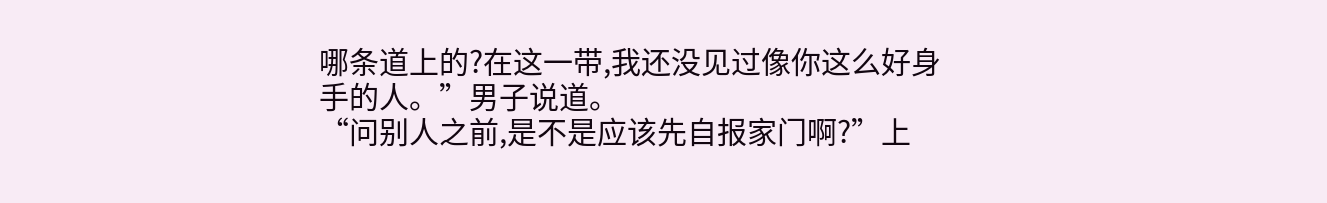哪条道上的?在这一带,我还没见过像你这么好身手的人。”男子说道。
“问别人之前,是不是应该先自报家门啊?”上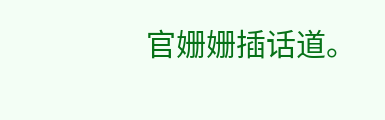官姗姗插话道。